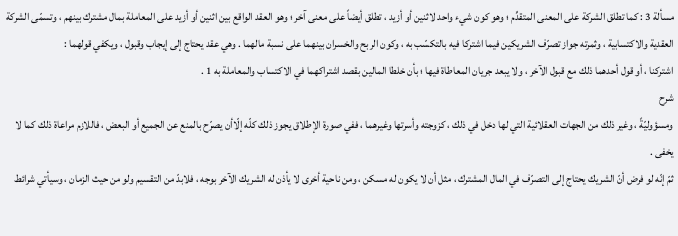مسألة 3 : كما تطلق الشركة على المعنى المتقدِّم ؛ وهو كون شيء واحد لاثنين أو أزيد ، تطلق أيضاً على معنى آخر ؛ وهو العقد الواقع بين اثنين أو أزيد على المعاملة بمال مشترك بينهم ، وتسمّى الشركة العقدية والاكتسابية ، وثمرته جواز تصرّف الشريكين فيما اشتركا فيه بالتكسّب به ، وكون الربح والخسران بينهما على نسبة مالهما . وهي عقد يحتاج إلى إيجاب وقبول ، ويكفي قولهما :
اشتركنا ، أو قول أحدهما ذلك مع قبول الآخر ، ولا يبعد جريان المعاطاة فيها ؛ بأن خلطا المالين بقصد اشتراكهما في الاكتساب والمعاملة به 1 .
شرح
ومسؤوليّةً ، وغير ذلك من الجهات العقلائية التي لها دخل في ذلك ، كزوجته وأسرتها وغيرهما ، ففي صورة الإطلاق يجوز ذلك كلّه إلّاأن يصرّح بالمنع عن الجميع أو البعض ، فاللازم مراعاة ذلك كما لا يخفى .
ثمّ إنّه لو فرض أنّ الشريك يحتاج إلى التصرّف في المال المشترك ، مثل أن لا يكون له مسكن ، ومن ناحية أخرى لا يأذن له الشريك الآخر بوجه ، فلابدّ من التقسيم ولو من حيث الزمان ، وسيأتي شرائط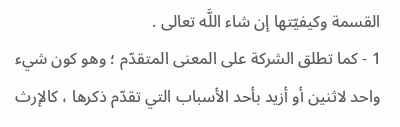القسمة وكيفيّتها إن شاء اللَّه تعالى .
1 - كما تطلق الشركة على المعنى المتقدّم ؛ وهو كون شيء واحد لاثنين أو أزيد بأحد الأسباب التي تقدّم ذكرها ، كالإرث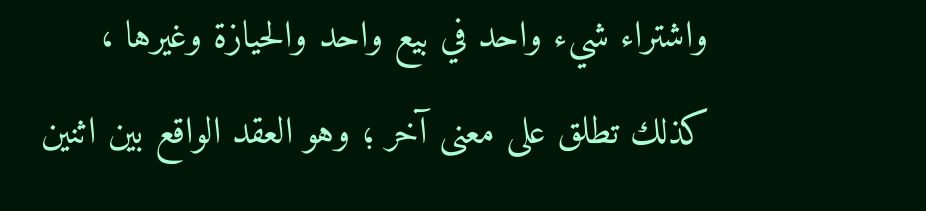واشتراء شيء واحد في بيع واحد والحيازة وغيرها ، كذلك تطلق على معنى آخر ؛ وهو العقد الواقع بين اثنين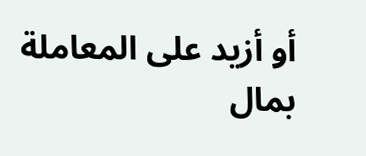أو أزيد على المعاملة بمال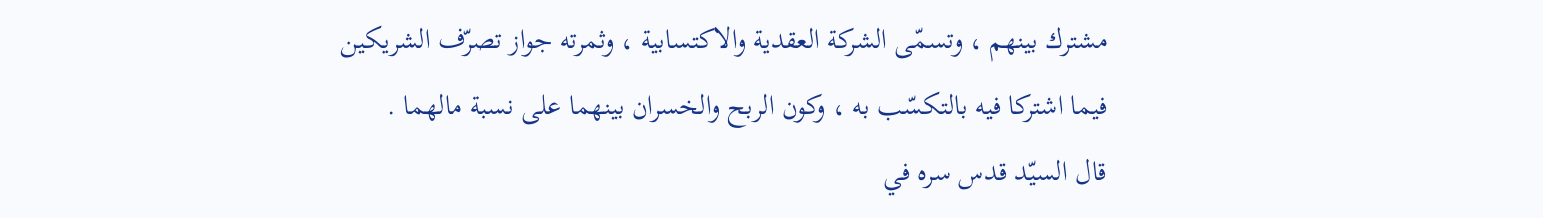مشترك بينهم ، وتسمّى الشركة العقدية والاكتسابية ، وثمرته جواز تصرّف الشريكين فيما اشتركا فيه بالتكسّب به ، وكون الربح والخسران بينهما على نسبة مالهما .
قال السيّد قدس سره في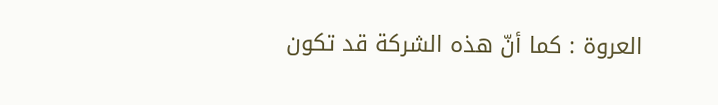العروة : كما أنّ هذه الشركة قد تكون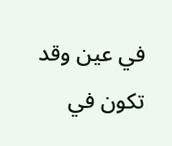في عين وقد تكون في